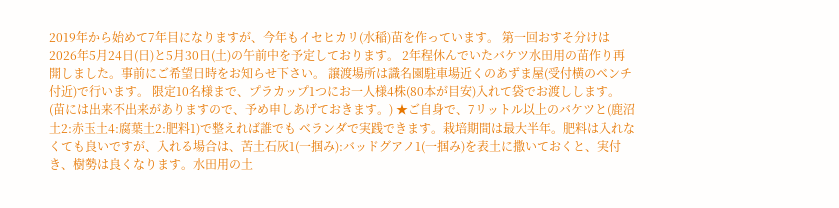2019年から始めて7年目になりますが、今年もイセヒカリ(水稲)苗を作っています。 第一回おすそ分けは2026年5月24日(日)と5月30日(土)の午前中を予定しております。 2年程休んでいたバケツ水田用の苗作り再開しました。事前にご希望日時をお知らせ下さい。 譲渡場所は識名園駐車場近くのあずま屋(受付横のベンチ付近)で行います。 限定10名様まで、プラカップ1つにお一人様4株(80本が目安)入れて袋でお渡しします。 (苗には出来不出来がありますので、予め申しあげておきます。) ★ご自身で、7リットル以上のバケツと(鹿沼土2:赤玉土4:腐葉土2:肥料1)で整えれば誰でも ベランダで実践できます。栽培期間は最大半年。肥料は入れなくても良いですが、入れる場合は、苦土石灰1(一掴み):バッドグアノ1(一掴み)を表土に撒いておくと、実付き、樹勢は良くなります。水田用の土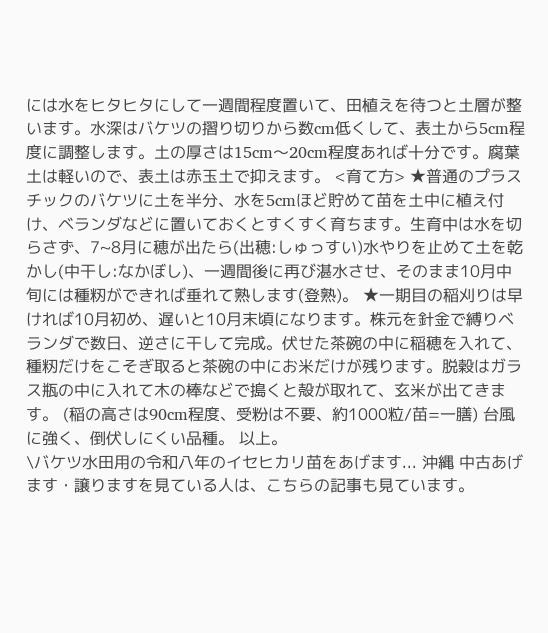には水をヒタヒタにして一週間程度置いて、田植えを待つと土層が整います。水深はバケツの摺り切りから数cm低くして、表土から5cm程度に調整します。土の厚さは15cm〜20cm程度あれば十分です。腐葉土は軽いので、表土は赤玉土で抑えます。 <育て方> ★普通のプラスチックのバケツに土を半分、水を5cmほど貯めて苗を土中に植え付け、ベランダなどに置いておくとすくすく育ちます。生育中は水を切らさず、7~8月に穂が出たら(出穂:しゅっすい)水やりを止めて土を乾かし(中干し:なかぼし)、一週間後に再び湛水させ、そのまま10月中旬には種籾ができれば垂れて熟します(登熟)。 ★一期目の稲刈りは早ければ10月初め、遅いと10月末頃になります。株元を針金で縛りベランダで数日、逆さに干して完成。伏せた茶碗の中に稲穂を入れて、種籾だけをこそぎ取ると茶碗の中にお米だけが残ります。脱穀はガラス瓶の中に入れて木の棒などで搗くと殻が取れて、玄米が出てきます。 (稲の高さは90cm程度、受粉は不要、約1000粒/苗=一膳) 台風に強く、倒伏しにくい品種。 以上。
\バケツ水田用の令和八年のイセヒカリ苗をあげます... 沖縄 中古あげます・譲りますを見ている人は、こちらの記事も見ています。